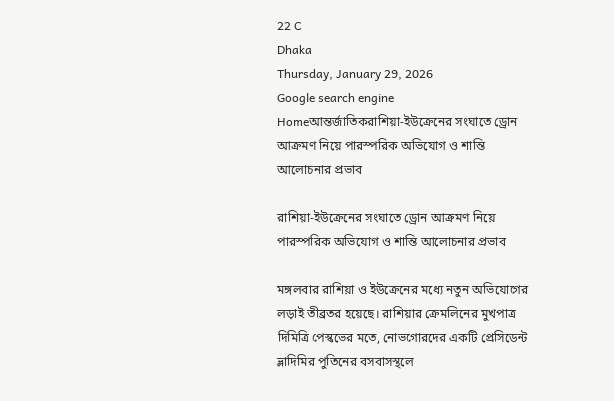22 C
Dhaka
Thursday, January 29, 2026
Google search engine
Homeআন্তর্জাতিকরাশিয়া-ইউক্রেনের সংঘাতে ড্রোন আক্রমণ নিয়ে পারস্পরিক অভিযোগ ও শান্তি আলোচনার প্রভাব

রাশিয়া-ইউক্রেনের সংঘাতে ড্রোন আক্রমণ নিয়ে পারস্পরিক অভিযোগ ও শান্তি আলোচনার প্রভাব

মঙ্গলবার রাশিয়া ও ইউক্রেনের মধ্যে নতুন অভিযোগের লড়াই তীব্রতর হয়েছে। রাশিয়ার ক্রেমলিনের মুখপাত্র দিমিত্রি পেস্কভের মতে, নোভগোরদের একটি প্রেসিডেন্ট ভ্লাদিমির পুতিনের বসবাসস্থলে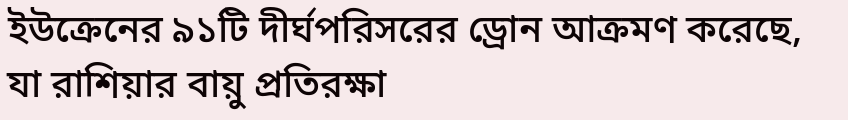ইউক্রেনের ৯১টি দীর্ঘপরিসরের ড্রোন আক্রমণ করেছে, যা রাশিয়ার বায়ু প্রতিরক্ষা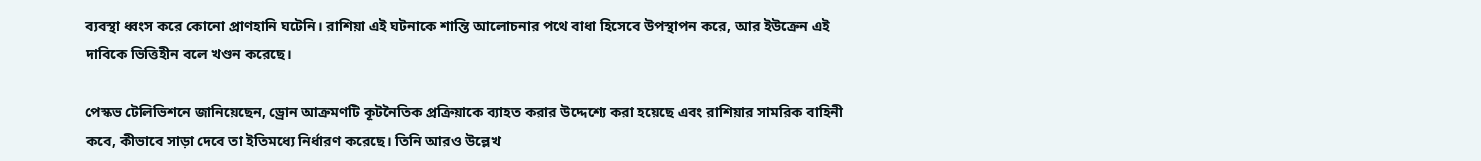ব্যবস্থা ধ্বংস করে কোনো প্রাণহানি ঘটেনি। রাশিয়া এই ঘটনাকে শান্তি আলোচনার পথে বাধা হিসেবে উপস্থাপন করে, আর ইউক্রেন এই দাবিকে ভিত্তিহীন বলে খণ্ডন করেছে।

পেস্কভ টেলিভিশনে জানিয়েছেন, ড্রোন আক্রমণটি কূটনৈতিক প্রক্রিয়াকে ব্যাহত করার উদ্দেশ্যে করা হয়েছে এবং রাশিয়ার সামরিক বাহিনী কবে, কীভাবে সাড়া দেবে তা ইতিমধ্যে নির্ধারণ করেছে। তিনি আরও উল্লেখ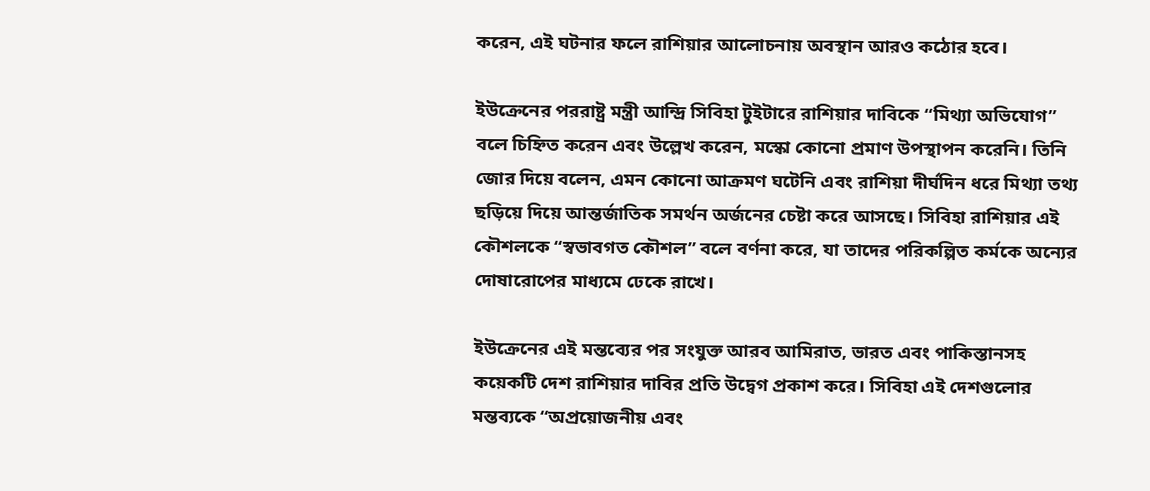করেন, এই ঘটনার ফলে রাশিয়ার আলোচনায় অবস্থান আরও কঠোর হবে।

ইউক্রেনের পররাষ্ট্র মন্ত্রী আন্দ্রি সিবিহা টুইটারে রাশিয়ার দাবিকে “মিথ্যা অভিযোগ” বলে চিহ্নিত করেন এবং উল্লেখ করেন, মস্কো কোনো প্রমাণ উপস্থাপন করেনি। তিনি জোর দিয়ে বলেন, এমন কোনো আক্রমণ ঘটেনি এবং রাশিয়া দীর্ঘদিন ধরে মিথ্যা তথ্য ছড়িয়ে দিয়ে আন্তর্জাতিক সমর্থন অর্জনের চেষ্টা করে আসছে। সিবিহা রাশিয়ার এই কৌশলকে “স্বভাবগত কৌশল” বলে বর্ণনা করে, যা তাদের পরিকল্পিত কর্মকে অন্যের দোষারোপের মাধ্যমে ঢেকে রাখে।

ইউক্রেনের এই মন্তব্যের পর সংযুক্ত আরব আমিরাত, ভারত এবং পাকিস্তানসহ কয়েকটি দেশ রাশিয়ার দাবির প্রতি উদ্বেগ প্রকাশ করে। সিবিহা এই দেশগুলোর মন্তব্যকে “অপ্রয়োজনীয় এবং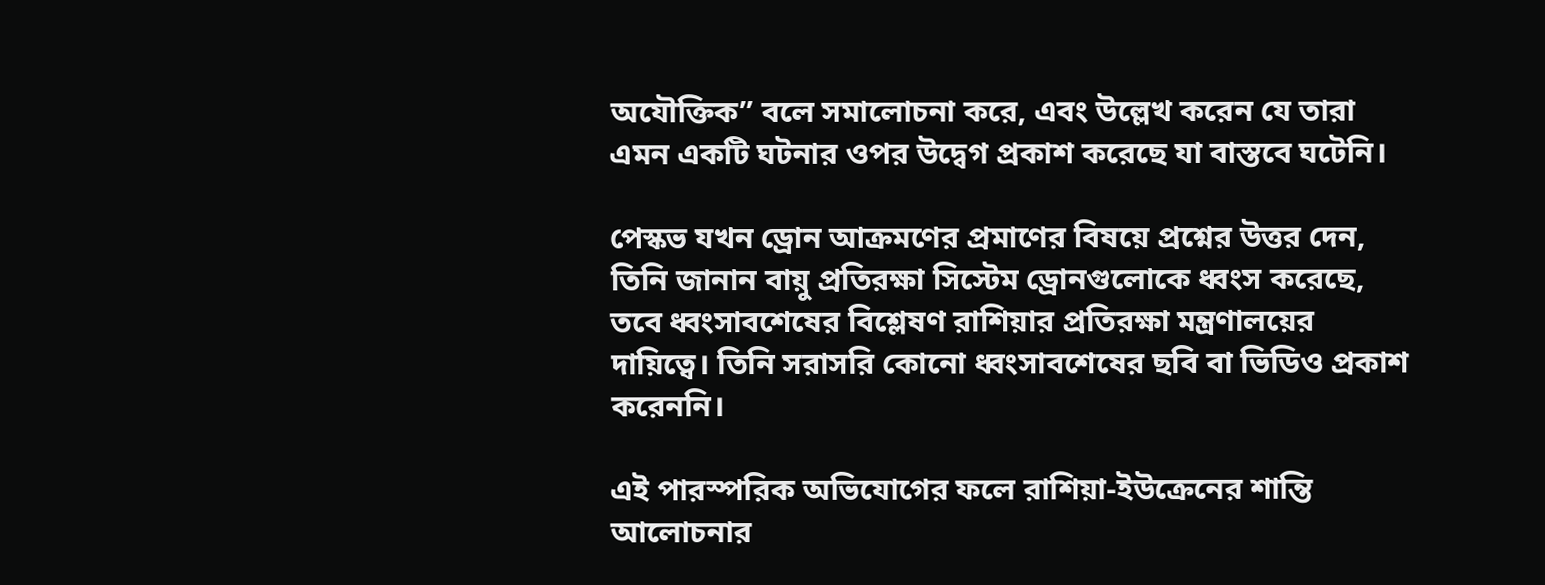অযৌক্তিক” বলে সমালোচনা করে, এবং উল্লেখ করেন যে তারা এমন একটি ঘটনার ওপর উদ্বেগ প্রকাশ করেছে যা বাস্তবে ঘটেনি।

পেস্কভ যখন ড্রোন আক্রমণের প্রমাণের বিষয়ে প্রশ্নের উত্তর দেন, তিনি জানান বায়ু প্রতিরক্ষা সিস্টেম ড্রোনগুলোকে ধ্বংস করেছে, তবে ধ্বংসাবশেষের বিশ্লেষণ রাশিয়ার প্রতিরক্ষা মন্ত্রণালয়ের দায়িত্বে। তিনি সরাসরি কোনো ধ্বংসাবশেষের ছবি বা ভিডিও প্রকাশ করেননি।

এই পারস্পরিক অভিযোগের ফলে রাশিয়া-ইউক্রেনের শান্তি আলোচনার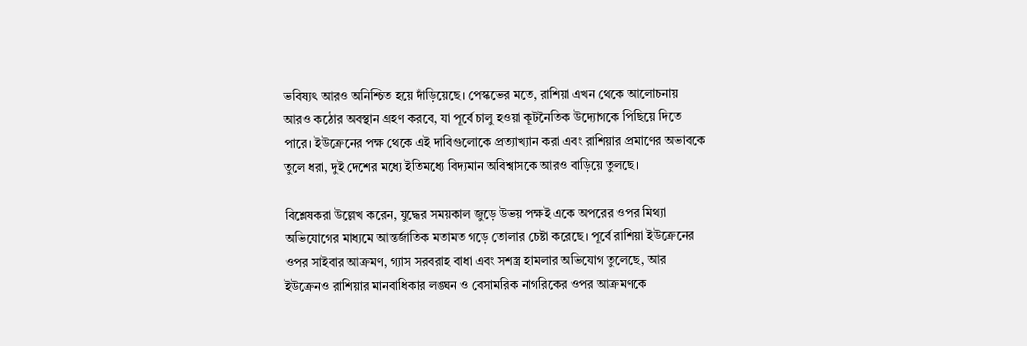ভবিষ্যৎ আরও অনিশ্চিত হয়ে দাঁড়িয়েছে। পেস্কভের মতে, রাশিয়া এখন থেকে আলোচনায় আরও কঠোর অবস্থান গ্রহণ করবে, যা পূর্বে চালু হওয়া কূটনৈতিক উদ্যোগকে পিছিয়ে দিতে পারে। ইউক্রেনের পক্ষ থেকে এই দাবিগুলোকে প্রত্যাখ্যান করা এবং রাশিয়ার প্রমাণের অভাবকে তুলে ধরা, দুই দেশের মধ্যে ইতিমধ্যে বিদ্যমান অবিশ্বাসকে আরও বাড়িয়ে তুলছে।

বিশ্লেষকরা উল্লেখ করেন, যুদ্ধের সময়কাল জুড়ে উভয় পক্ষই একে অপরের ওপর মিথ্যা অভিযোগের মাধ্যমে আন্তর্জাতিক মতামত গড়ে তোলার চেষ্টা করেছে। পূর্বে রাশিয়া ইউক্রেনের ওপর সাইবার আক্রমণ, গ্যাস সরবরাহ বাধা এবং সশস্ত্র হামলার অভিযোগ তুলেছে, আর ইউক্রেনও রাশিয়ার মানবাধিকার লঙ্ঘন ও বেসামরিক নাগরিকের ওপর আক্রমণকে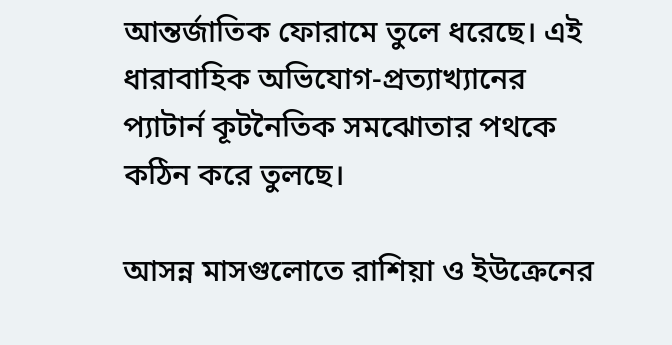আন্তর্জাতিক ফোরামে তুলে ধরেছে। এই ধারাবাহিক অভিযোগ-প্রত্যাখ্যানের প্যাটার্ন কূটনৈতিক সমঝোতার পথকে কঠিন করে তুলছে।

আসন্ন মাসগুলোতে রাশিয়া ও ইউক্রেনের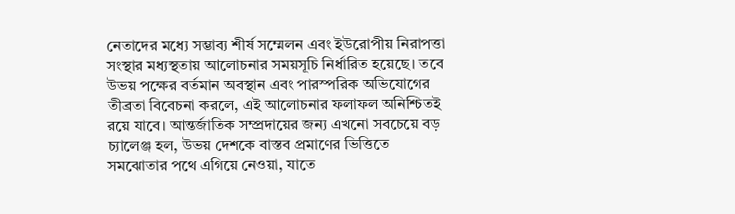নেতাদের মধ্যে সম্ভাব্য শীর্ষ সম্মেলন এবং ইউরোপীয় নিরাপত্তা সংস্থার মধ্যস্থতায় আলোচনার সময়সূচি নির্ধারিত হয়েছে। তবে উভয় পক্ষের বর্তমান অবস্থান এবং পারস্পরিক অভিযোগের তীব্রতা বিবেচনা করলে, এই আলোচনার ফলাফল অনিশ্চিতই রয়ে যাবে। আন্তর্জাতিক সম্প্রদায়ের জন্য এখনো সবচেয়ে বড় চ্যালেঞ্জ হল, উভয় দেশকে বাস্তব প্রমাণের ভিত্তিতে সমঝোতার পথে এগিয়ে নেওয়া, যাতে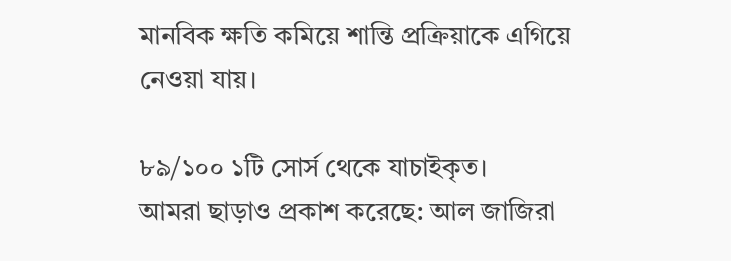মানবিক ক্ষতি কমিয়ে শান্তি প্রক্রিয়াকে এগিয়ে নেওয়া যায়।

৮৯/১০০ ১টি সোর্স থেকে যাচাইকৃত।
আমরা ছাড়াও প্রকাশ করেছে: আল জাজিরা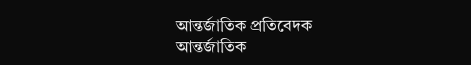আন্তর্জাতিক প্রতিবেদক
আন্তর্জাতিক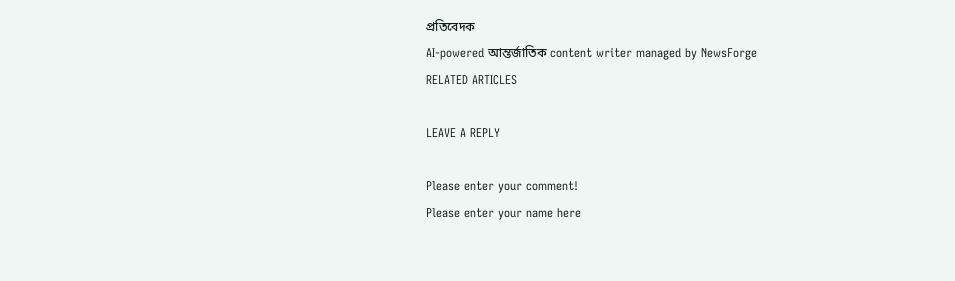প্রতিবেদক
AI-powered আন্তর্জাতিক content writer managed by NewsForge
RELATED ARTICLES

LEAVE A REPLY

Please enter your comment!
Please enter your name here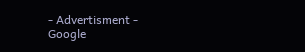- Advertisment -
Google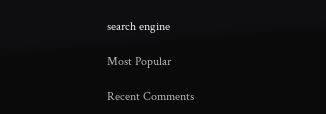search engine

Most Popular

Recent Comments